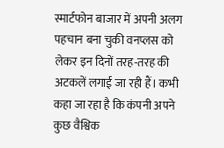स्मार्टफोन बाजार में अपनी अलग पहचान बना चुकी वनप्लस को लेकर इन दिनों तरह-तरह की अटकलें लगाई जा रही हैं। कभी कहा जा रहा है कि कंपनी अपने कुछ वैश्विक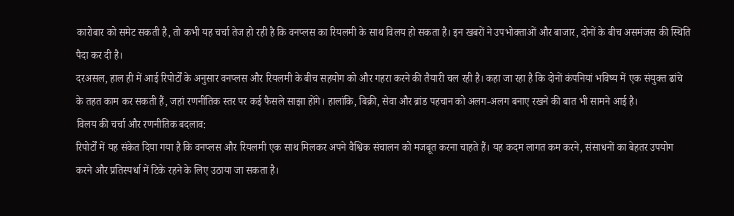कारोबार को समेट सकती है, तो कभी यह चर्चा तेज हो रही है कि वनप्लस का रियलमी के साथ विलय हो सकता है। इन खबरों ने उपभोक्ताओं और बाजार, दोनों के बीच असमंजस की स्थिति पैदा कर दी है।
दरअसल, हाल ही में आई रिपोर्टों के अनुसार वनप्लस और रियलमी के बीच सहयोग को और गहरा करने की तैयारी चल रही है। कहा जा रहा है कि दोनों कंपनियां भविष्य में एक संयुक्त ढांचे के तहत काम कर सकती हैं, जहां रणनीतिक स्तर पर कई फैसले साझा होंगे। हालांकि, बिक्री, सेवा और ब्रांड पहचान को अलग-अलग बनाए रखने की बात भी सामने आई है।
विलय की चर्चा और रणनीतिक बदलाव:
रिपोर्टों में यह संकेत दिया गया है कि वनप्लस और रियलमी एक साथ मिलकर अपने वैश्विक संचालन को मजबूत करना चाहते हैं। यह कदम लागत कम करने, संसाधनों का बेहतर उपयोग करने और प्रतिस्पर्धा में टिके रहने के लिए उठाया जा सकता है।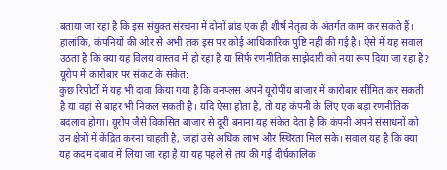बताया जा रहा है कि इस संयुक्त संरचना में दोनों ब्रांड एक ही शीर्ष नेतृत्व के अंतर्गत काम कर सकते हैं। हालांकि, कंपनियों की ओर से अभी तक इस पर कोई आधिकारिक पुष्टि नहीं की गई है। ऐसे में यह सवाल उठता है कि क्या यह विलय वास्तव में हो रहा है या सिर्फ रणनीतिक साझेदारी को नया रूप दिया जा रहा है?
यूरोप में कारोबार पर संकट के संकेत:
कुछ रिपोर्टों में यह भी दावा किया गया है कि वनप्लस अपने यूरोपीय बाजार में कारोबार सीमित कर सकती है या वहां से बाहर भी निकल सकती है। यदि ऐसा होता है, तो यह कंपनी के लिए एक बड़ा रणनीतिक बदलाव होगा। यूरोप जैसे विकसित बाजार से दूरी बनाना यह संकेत देता है कि कंपनी अपने संसाधनों को उन क्षेत्रों में केंद्रित करना चाहती है, जहां उसे अधिक लाभ और स्थिरता मिल सके। सवाल यह है कि क्या यह कदम दबाव में लिया जा रहा है या यह पहले से तय की गई दीर्घकालिक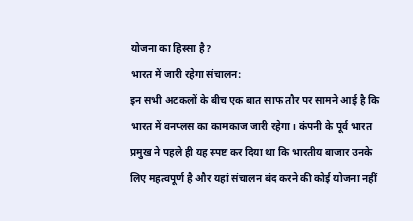योजना का हिस्सा है?
भारत में जारी रहेगा संचालन:
इन सभी अटकलों के बीच एक बात साफ तौर पर सामने आई है कि भारत में वनप्लस का कामकाज जारी रहेगा। कंपनी के पूर्व भारत प्रमुख ने पहले ही यह स्पष्ट कर दिया था कि भारतीय बाजार उनके लिए महत्वपूर्ण है और यहां संचालन बंद करने की कोई योजना नहीं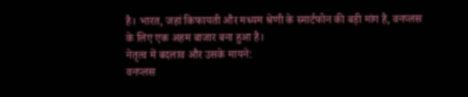है। भारत, जहां किफायती और मध्यम श्रेणी के स्मार्टफोन की बड़ी मांग है, वनप्लस के लिए एक अहम बाजार बना हुआ है।
नेतृत्व में बदलाव और उसके मायने:
वनप्लस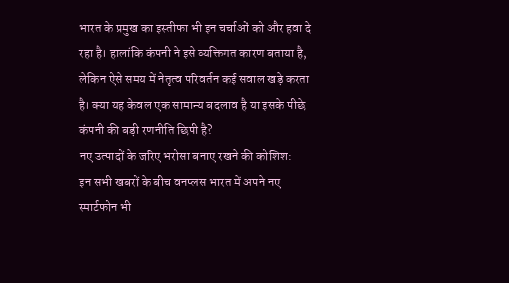भारत के प्रमुख का इस्तीफा भी इन चर्चाओं को और हवा दे रहा है। हालांकि कंपनी ने इसे व्यक्तिगत कारण बताया है, लेकिन ऐसे समय में नेतृत्व परिवर्तन कई सवाल खड़े करता है। क्या यह केवल एक सामान्य बदलाव है या इसके पीछे कंपनी की बड़ी रणनीति छिपी है?
नए उत्पादों के जरिए भरोसा बनाए रखने की कोशिश:
इन सभी खबरों के बीच वनप्लस भारत में अपने नए स्मार्टफोन भी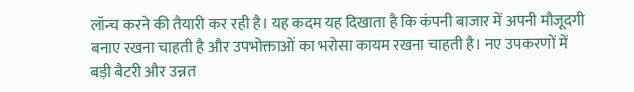लॉन्च करने की तैयारी कर रही है। यह कदम यह दिखाता है कि कंपनी बाजार में अपनी मौजूदगी बनाए रखना चाहती है और उपभोक्ताओं का भरोसा कायम रखना चाहती है। नए उपकरणों में बड़ी बैटरी और उन्नत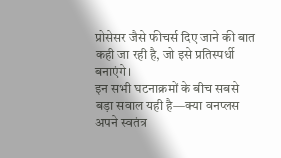प्रोसेसर जैसे फीचर्स दिए जाने की बात कही जा रही है, जो इसे प्रतिस्पर्धी बनाएंगे।
इन सभी घटनाक्रमों के बीच सबसे बड़ा सवाल यही है—क्या वनप्लस अपने स्वतंत्र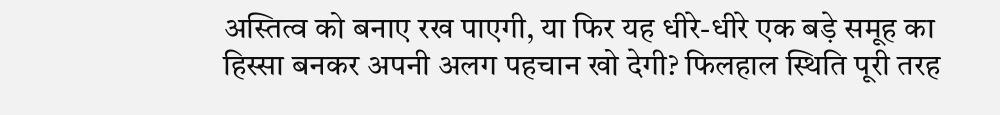अस्तित्व को बनाए रख पाएगी, या फिर यह धीरे-धीरे एक बड़े समूह का हिस्सा बनकर अपनी अलग पहचान खो देगी? फिलहाल स्थिति पूरी तरह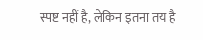स्पष्ट नहीं है, लेकिन इतना तय है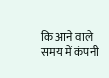कि आने वाले समय में कंपनी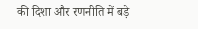की दिशा और रणनीति में बड़े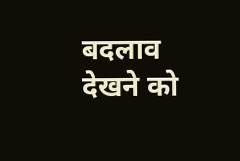बदलाव देखने को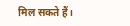मिल सकते हैं।